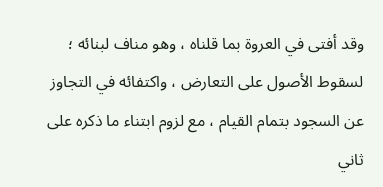وقد أفتى في العروة بما قلناه ، وهو مناف لبنائه ؛ لسقوط الأصول على التعارض ، واكتفائه في التجاوز عن السجود بتمام القيام ، مع لزوم ابتناء ما ذكره على ثاني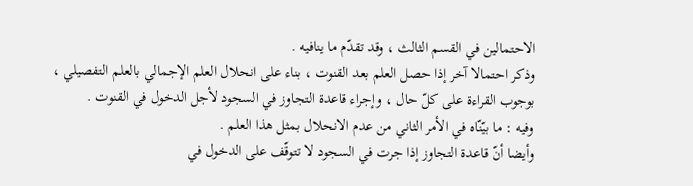الاحتمالين في القسم الثالث ، وقد تقدّم ما ينافيه .
وذكر احتمالا آخر إذا حصل العلم بعد القنوت ، بناء على انحلال العلم الإجمالي بالعلم التفصيلي ، بوجوب القراءة على كلّ حال ، وإجراء قاعدة التجاوز في السجود لأجل الدخول في القنوت .
وفيه : ما بيّنّاه في الأمر الثاني من عدم الانحلال بمثل هذا العلم .
وأيضا أنّ قاعدة التجاوز إذا جرت في السجود لا تتوقّف على الدخول في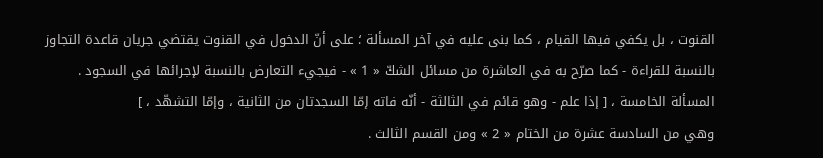القنوت ، بل يكفي فيها القيام ، كما بنى عليه في آخر المسألة ؛ على أنّ الدخول في القنوت يقتضي جريان قاعدة التجاوز بالنسبة للقراءة - كما صرّح به في العاشرة من مسائل الشكّ « 1 » - فيجيء التعارض بالنسبة لإجرائها في السجود .
المسألة الخامسة ، [ إذا علم - وهو قائم في الثالثة - أنّه فاته إمّا السجدتان من الثانية ، وإمّا التشهّد ، ]
وهي من السادسة عشرة من الختام « 2 » ومن القسم الثالث .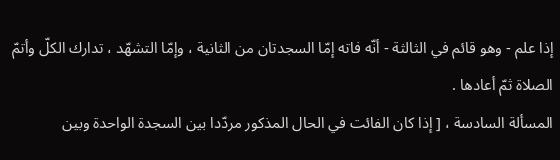إذا علم - وهو قائم في الثالثة - أنّه فاته إمّا السجدتان من الثانية ، وإمّا التشهّد ، تدارك الكلّ وأتمّ الصلاة ثمّ أعادها .
المسألة السادسة ، [ إذا كان الفائت في الحال المذكور مردّدا بين السجدة الواحدة وبين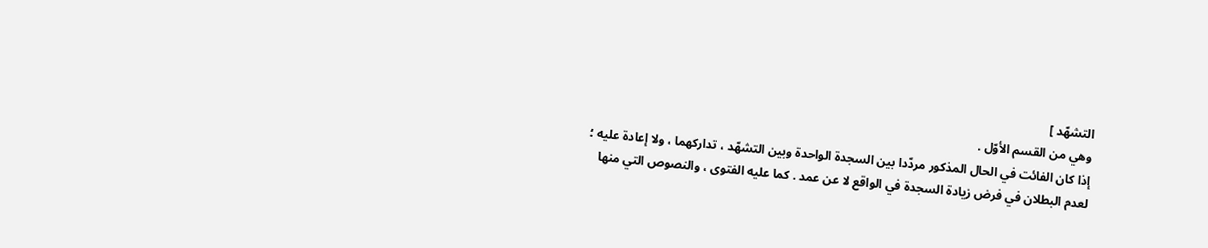التشهّد ]
وهي من القسم الأوّل .
إذا كان الفائت في الحال المذكور مردّدا بين السجدة الواحدة وبين التشهّد ، تداركهما ، ولا إعادة عليه ؛ لعدم البطلان في فرض زيادة السجدة في الواقع لا عن عمد . كما عليه الفتوى ، والنصوص التي منها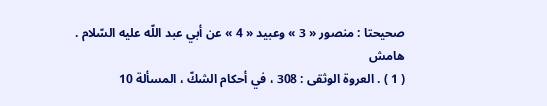صحيحتا : منصور « 3 » وعبيد « 4 » عن أبي عبد اللّه عليه السّلام .
هامش
( 1 ) . العروة الوثقى : 308 ، في أحكام الشكّ ، المسألة 10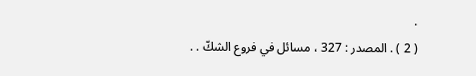.
( 2 ) . المصدر : 327 ، مسائل في فروع الشكّ . .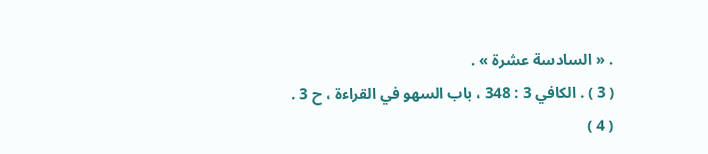. « السادسة عشرة » .
( 3 ) . الكافي 3 : 348 ، باب السهو في القراءة ، ح 3 .
( 4 )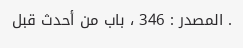. المصدر : 346 ، باب من أحدث قبل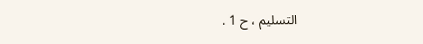التسليم ، ح 1 .